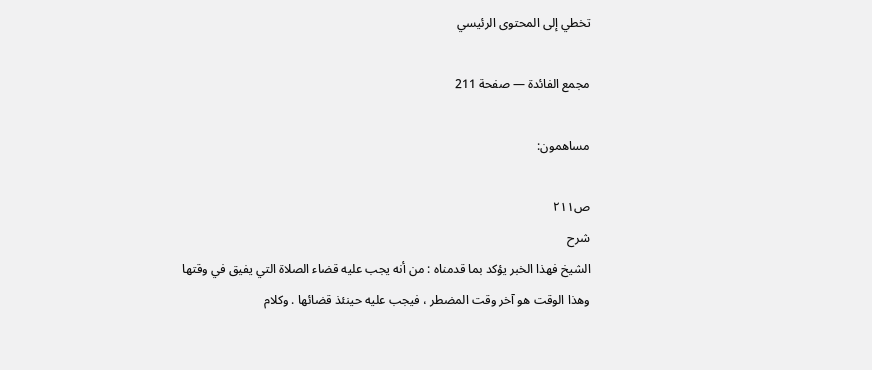تخطي إلى المحتوى الرئيسي

مجمع الفائدة — صفحة 211

مساهمون:

ص٢١١
شرح
الشيخ فهذا الخبر يؤكد بما قدمناه : من أنه يجب عليه قضاء الصلاة التي يفيق في وقتها وهذا الوقت هو آخر وقت المضطر ، فيجب عليه حينئذ قضائها . وكلام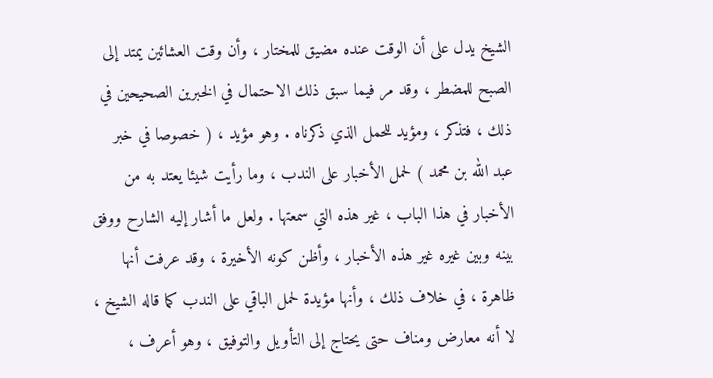الشيخ يدل على أن الوقت عنده مضيق للمختار ، وأن وقت العشائين يمتد إلى الصبح للمضطر ، وقد مر فيما سبق ذلك الاحتمال في الخبرين الصحيحين في ذلك ، فتذكر ، ومؤيد للحمل الذي ذكرناه . وهو مؤيد ، ( خصوصا في خبر عبد الله بن محمد ) لحمل الأخبار على الندب ، وما رأيت شيئا يعتد به من الأخبار في هذا الباب ، غير هذه التي سمعتها . ولعل ما أشار إليه الشارح ووفق بينه وبين غيره غير هذه الأخبار ، وأظن كونه الأخيرة ، وقد عرفت أنها ظاهرة ، في خلاف ذلك ، وأنها مؤيدة لحمل الباقي على الندب كما قاله الشيخ ، لا أنه معارض ومناف حتى يحتاج إلى التأويل والتوفيق ، وهو أعرف ،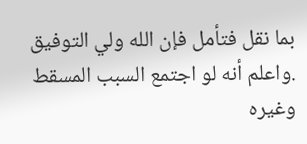بما نقل فتأمل فإن الله ولي التوفيق .واعلم أنه لو اجتمع السبب المسقط وغيره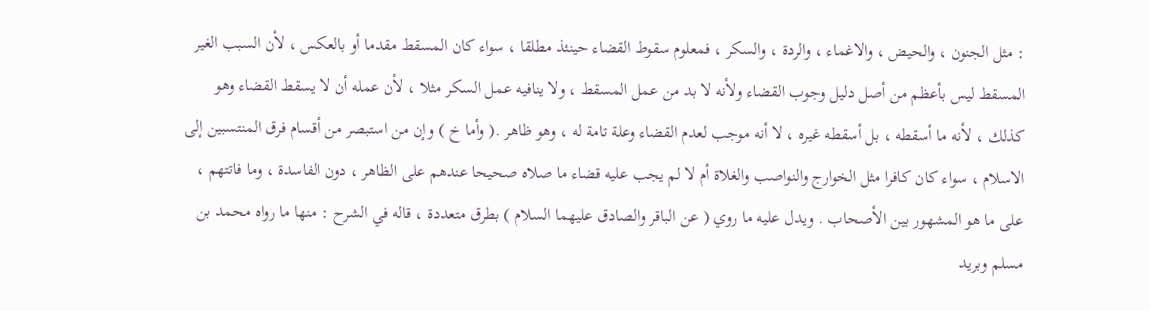: مثل الجنون ، والحيض ، والاغماء ، والردة ، والسكر ، فمعلوم سقوط القضاء حينئذ مطلقا ، سواء كان المسقط مقدما أو بالعكس ، لأن السبب الغير المسقط ليس بأعظم من أصل دليل وجوب القضاء ولأنه لا بد من عمل المسقط ، ولا ينافيه عمل السكر مثلا ، لأن عمله أن لا يسقط القضاء وهو كذلك ، لأنه ما أسقطه ، بل أسقطه غيره ، لا أنه موجب لعدم القضاء وعلة تامة له ، وهو ظاهر .( وأما خ ) وإن من استبصر من أقسام فرق المنتسبين إلى الاسلام ، سواء كان كافرا مثل الخوارج والنواصب والغلاة أم لا لم يجب عليه قضاء ما صلاه صحيحا عندهم على الظاهر ، دون الفاسدة ، وما فاتتهم ، على ما هو المشهور بين الأصحاب . ويدل عليه ما روي ( عن الباقر والصادق عليهما السلام ) بطرق متعددة ، قاله في الشرح : منها ما رواه محمد بن مسلم وبريد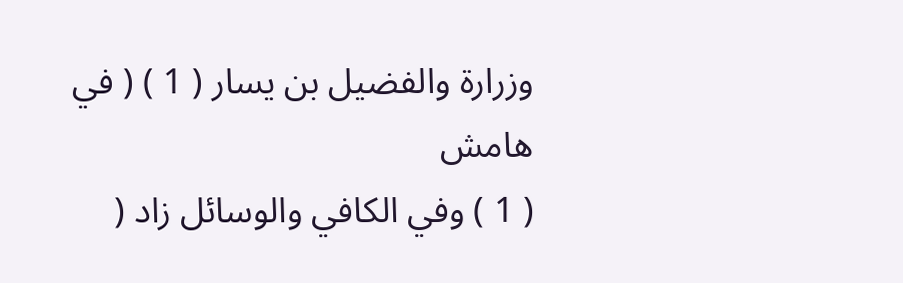وزرارة والفضيل بن يسار ( 1 ) ( في
هامش
( 1 ) وفي الكافي والوسائل زاد (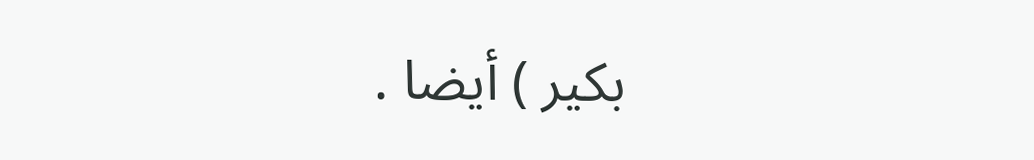بكير ) أيضا .